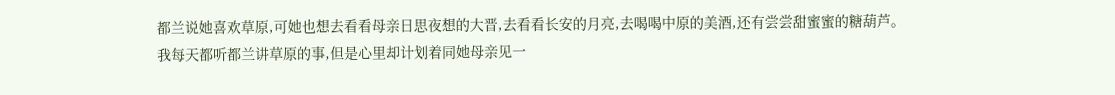都兰说她喜欢草原,可她也想去看看母亲日思夜想的大晋,去看看长安的月亮,去喝喝中原的美酒,还有尝尝甜蜜蜜的糖葫芦。
我每天都听都兰讲草原的事,但是心里却计划着同她母亲见一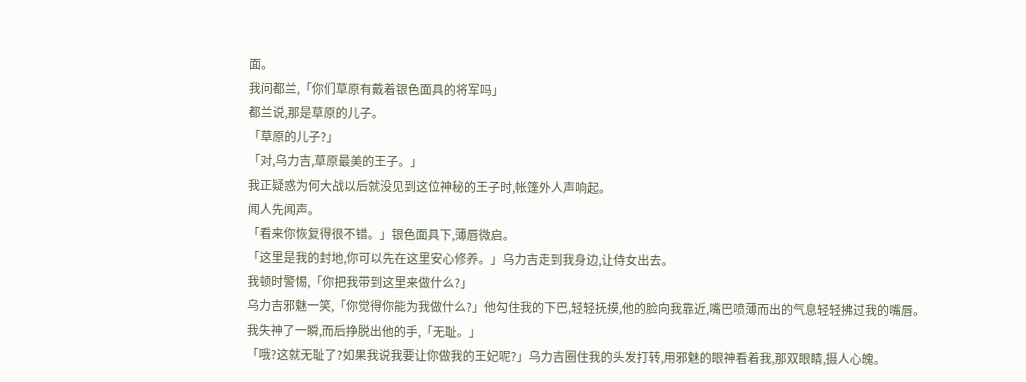面。
我问都兰,「你们草原有戴着银色面具的将军吗」
都兰说,那是草原的儿子。
「草原的儿子?」
「对,乌力吉,草原最美的王子。」
我正疑惑为何大战以后就没见到这位神秘的王子时,帐篷外人声响起。
闻人先闻声。
「看来你恢复得很不错。」银色面具下,薄唇微启。
「这里是我的封地,你可以先在这里安心修养。」乌力吉走到我身边,让侍女出去。
我顿时警惕,「你把我带到这里来做什么?」
乌力吉邪魅一笑,「你觉得你能为我做什么?」他勾住我的下巴,轻轻抚摸,他的脸向我靠近,嘴巴喷薄而出的气息轻轻拂过我的嘴唇。
我失神了一瞬,而后挣脱出他的手,「无耻。」
「哦?这就无耻了?如果我说我要让你做我的王妃呢?」乌力吉圈住我的头发打转,用邪魅的眼神看着我,那双眼睛,摄人心魄。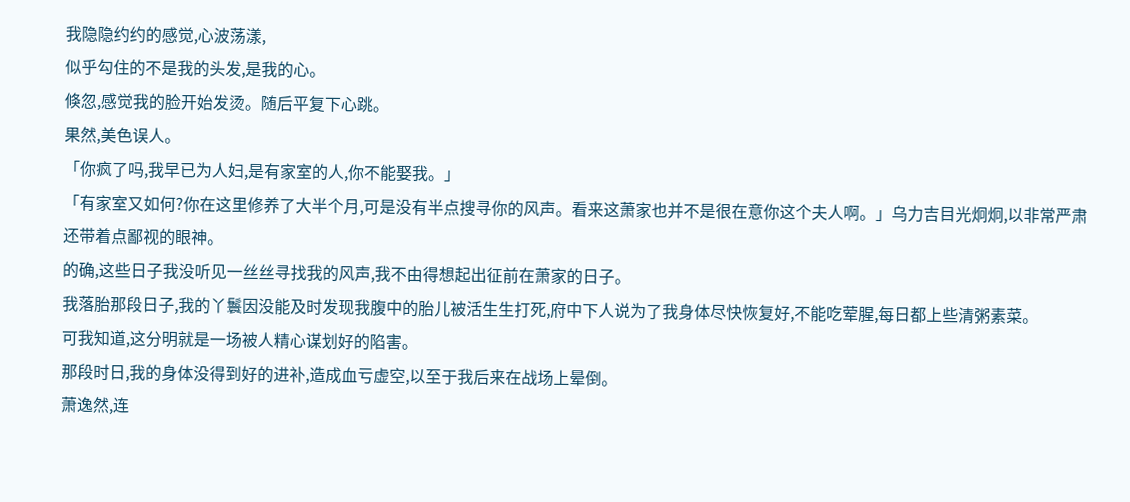我隐隐约约的感觉,心波荡漾,
似乎勾住的不是我的头发,是我的心。
倏忽,感觉我的脸开始发烫。随后平复下心跳。
果然,美色误人。
「你疯了吗,我早已为人妇,是有家室的人,你不能娶我。」
「有家室又如何?你在这里修养了大半个月,可是没有半点搜寻你的风声。看来这萧家也并不是很在意你这个夫人啊。」乌力吉目光炯炯,以非常严肃还带着点鄙视的眼神。
的确,这些日子我没听见一丝丝寻找我的风声,我不由得想起出征前在萧家的日子。
我落胎那段日子,我的丫鬟因没能及时发现我腹中的胎儿被活生生打死,府中下人说为了我身体尽快恢复好,不能吃荤腥,每日都上些清粥素菜。
可我知道,这分明就是一场被人精心谋划好的陷害。
那段时日,我的身体没得到好的进补,造成血亏虚空,以至于我后来在战场上晕倒。
萧逸然,连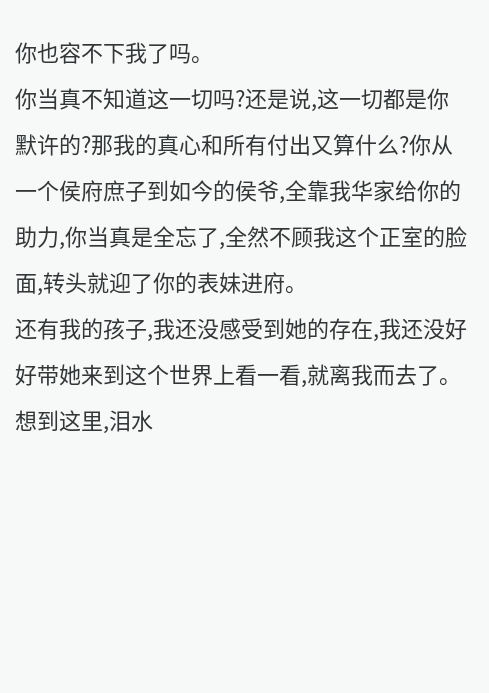你也容不下我了吗。
你当真不知道这一切吗?还是说,这一切都是你默许的?那我的真心和所有付出又算什么?你从一个侯府庶子到如今的侯爷,全靠我华家给你的助力,你当真是全忘了,全然不顾我这个正室的脸面,转头就迎了你的表妹进府。
还有我的孩子,我还没感受到她的存在,我还没好好带她来到这个世界上看一看,就离我而去了。
想到这里,泪水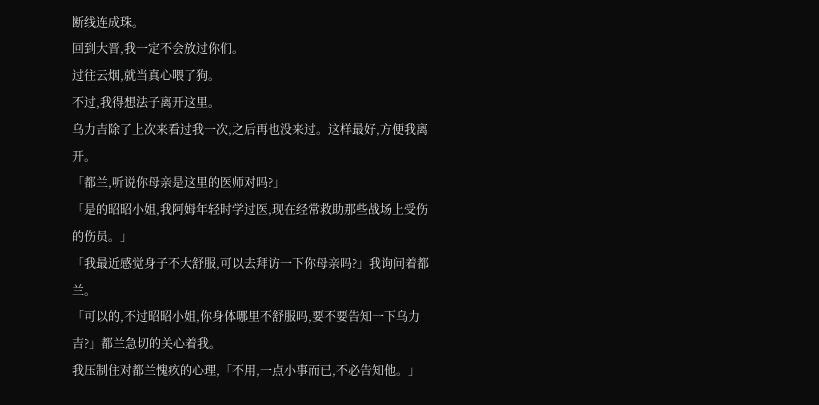断线连成珠。
回到大晋,我一定不会放过你们。
过往云烟,就当真心喂了狗。
不过,我得想法子离开这里。
乌力吉除了上次来看过我一次,之后再也没来过。这样最好,方便我离开。
「都兰,听说你母亲是这里的医师对吗?」
「是的昭昭小姐,我阿姆年轻时学过医,现在经常救助那些战场上受伤的伤员。」
「我最近感觉身子不大舒服,可以去拜访一下你母亲吗?」我询问着都兰。
「可以的,不过昭昭小姐,你身体哪里不舒服吗,要不要告知一下乌力吉?」都兰急切的关心着我。
我压制住对都兰愧疚的心理,「不用,一点小事而已,不必告知他。」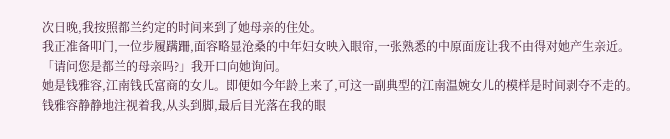次日晚,我按照都兰约定的时间来到了她母亲的住处。
我正准备叩门,一位步履蹒跚,面容略显沧桑的中年妇女映入眼帘,一张熟悉的中原面庞让我不由得对她产生亲近。
「请问您是都兰的母亲吗?」我开口向她询问。
她是钱雅容,江南钱氏富商的女儿。即便如今年龄上来了,可这一副典型的江南温婉女儿的模样是时间剥夺不走的。
钱雅容静静地注视着我,从头到脚,最后目光落在我的眼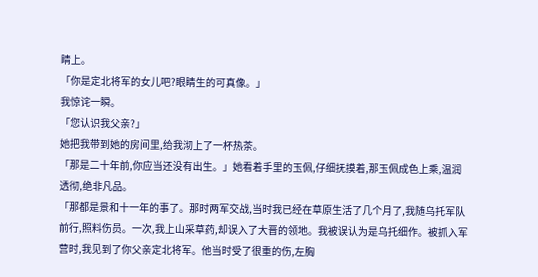睛上。
「你是定北将军的女儿吧?眼睛生的可真像。」
我惊诧一瞬。
「您认识我父亲?」
她把我带到她的房间里,给我沏上了一杯热茶。
「那是二十年前,你应当还没有出生。」她看着手里的玉佩,仔细抚摸着,那玉佩成色上乘,温润透彻,绝非凡品。
「那都是景和十一年的事了。那时两军交战,当时我已经在草原生活了几个月了,我随乌托军队前行,照料伤员。一次,我上山采草药,却误入了大晋的领地。我被误认为是乌托细作。被抓入军营时,我见到了你父亲定北将军。他当时受了很重的伤,左胸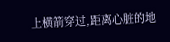上横箭穿过,距离心脏的地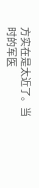方实在是太近了。当时的军医